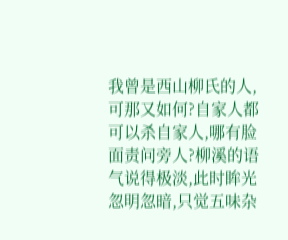我曾是西山柳氏的人,可那又如何?自家人都可以杀自家人,哪有脸面责问旁人?柳溪的语气说得极淡,此时眸光忽明忽暗,只觉五味杂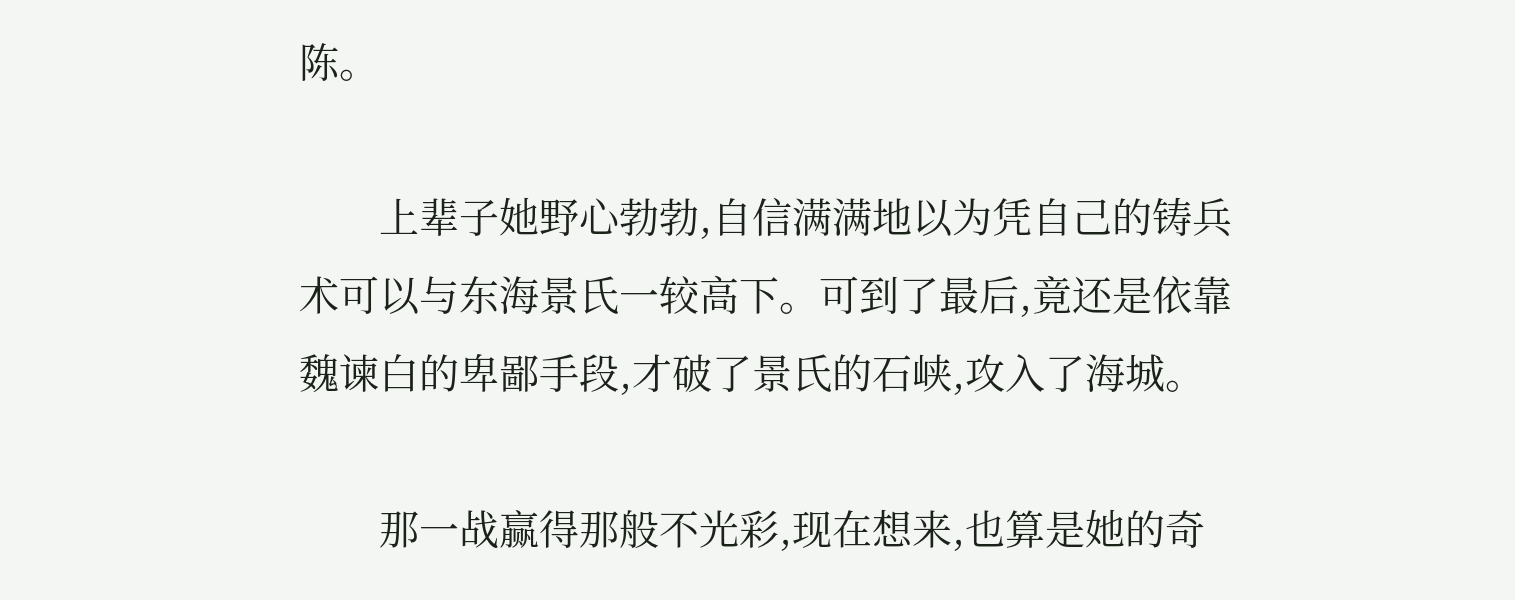陈。

        上辈子她野心勃勃,自信满满地以为凭自己的铸兵术可以与东海景氏一较高下。可到了最后,竟还是依靠魏谏白的卑鄙手段,才破了景氏的石峡,攻入了海城。

        那一战赢得那般不光彩,现在想来,也算是她的奇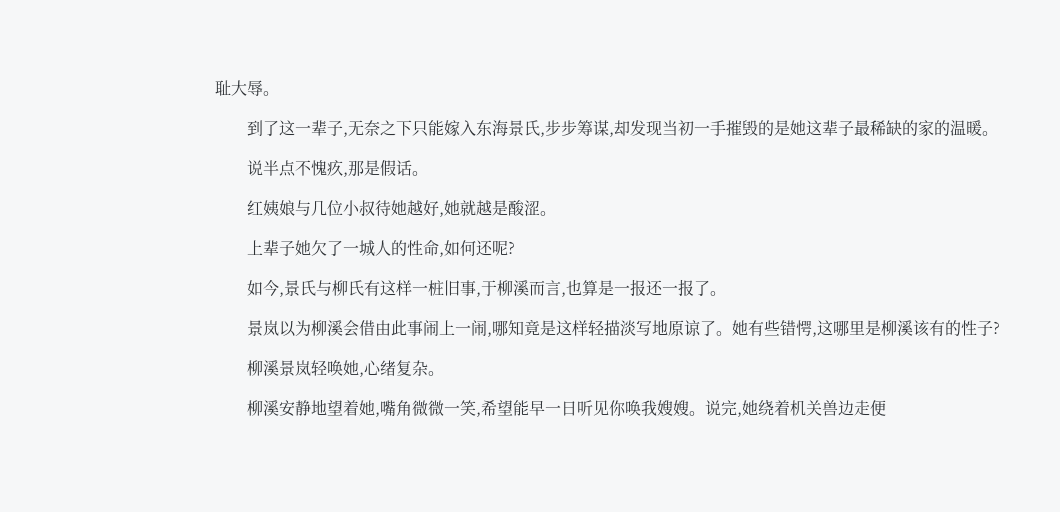耻大辱。

        到了这一辈子,无奈之下只能嫁入东海景氏,步步筹谋,却发现当初一手摧毁的是她这辈子最稀缺的家的温暖。

        说半点不愧疚,那是假话。

        红姨娘与几位小叔待她越好,她就越是酸涩。

        上辈子她欠了一城人的性命,如何还呢?

        如今,景氏与柳氏有这样一桩旧事,于柳溪而言,也算是一报还一报了。

        景岚以为柳溪会借由此事闹上一闹,哪知竟是这样轻描淡写地原谅了。她有些错愕,这哪里是柳溪该有的性子?

        柳溪景岚轻唤她,心绪复杂。

        柳溪安静地望着她,嘴角微微一笑,希望能早一日听见你唤我嫂嫂。说完,她绕着机关兽边走便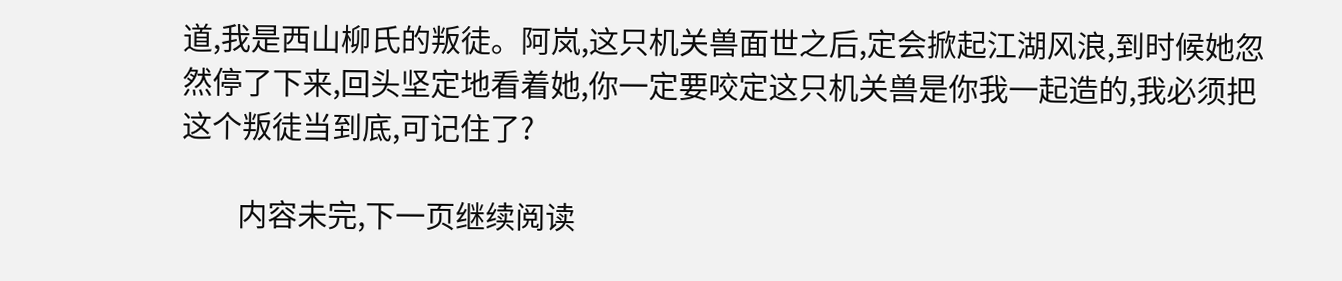道,我是西山柳氏的叛徒。阿岚,这只机关兽面世之后,定会掀起江湖风浪,到时候她忽然停了下来,回头坚定地看着她,你一定要咬定这只机关兽是你我一起造的,我必须把这个叛徒当到底,可记住了?

        内容未完,下一页继续阅读